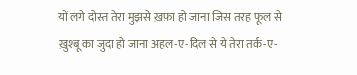यों लगे दोस्त तेरा मुझसे ख़फ़ा हो जाना जिस तरह फूल से ख़ुश्बू का जुदा हो जाना अहल-ए-दिल से ये तेरा तर्क-ए-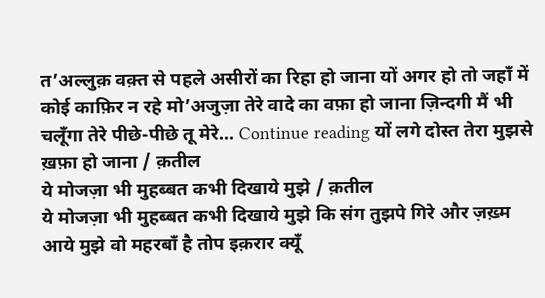त’अल्लुक़ वक़्त से पहले असीरों का रिहा हो जाना यों अगर हो तो जहाँ में कोई काफ़िर न रहे मो’अजुज़ा तेरे वादे का वफ़ा हो जाना ज़िन्दगी मैं भी चलूँगा तेरे पीछे-पीछे तू मेरे… Continue reading यों लगे दोस्त तेरा मुझसे ख़फ़ा हो जाना / क़तील
ये मोजज़ा भी मुहब्बत कभी दिखाये मुझे / क़तील
ये मोजज़ा भी मुहब्बत कभी दिखाये मुझे कि संग तुझपे गिरे और ज़ख़्म आये मुझे वो महरबाँ है तोप इक़रार क्यूँ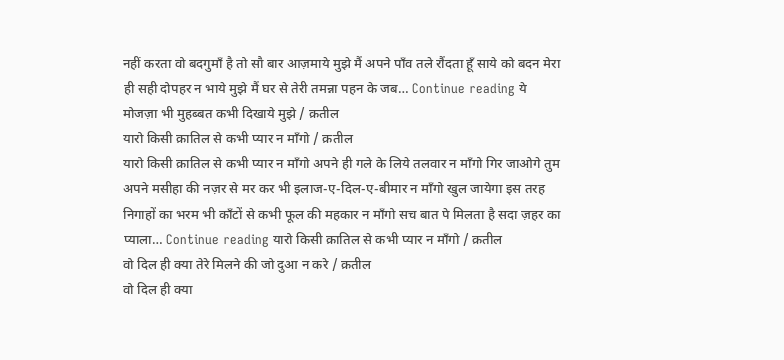नहीं करता वो बदगुमाँ है तो सौ बार आज़माये मुझे मैं अपने पाँव तले रौंदता हूँ साये को बदन मेरा ही सही दोपहर न भाये मुझे मैं घर से तेरी तमन्ना पहन के जब… Continue reading ये मोजज़ा भी मुहब्बत कभी दिखाये मुझे / क़तील
यारो किसी क़ातिल से कभी प्यार न माँगो / क़तील
यारो किसी क़ातिल से कभी प्यार न माँगो अपने ही गले के लिये तलवार न माँगो गिर जाओगे तुम अपने मसीहा की नज़र से मर कर भी इलाज-ए-दिल-ए-बीमार न माँगो खुल जायेगा इस तरह निगाहों का भरम भी काँटों से कभी फूल की महकार न माँगो सच बात पे मिलता है सदा ज़हर का प्याला… Continue reading यारो किसी क़ातिल से कभी प्यार न माँगो / क़तील
वो दिल ही क्या तेरे मिलने की जो दुआ न करे / क़तील
वो दिल ही क्या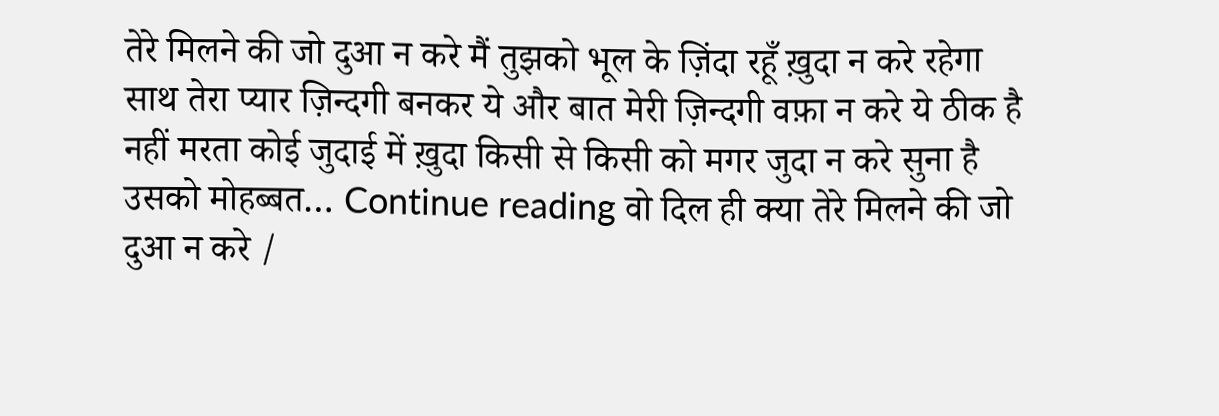तेरे मिलने की जो दुआ न करे मैं तुझको भूल के ज़िंदा रहूँ ख़ुदा न करे रहेगा साथ तेरा प्यार ज़िन्दगी बनकर ये और बात मेरी ज़िन्दगी वफ़ा न करे ये ठीक है नहीं मरता कोई जुदाई में ख़ुदा किसी से किसी को मगर जुदा न करे सुना है उसको मोहब्बत… Continue reading वो दिल ही क्या तेरे मिलने की जो दुआ न करे /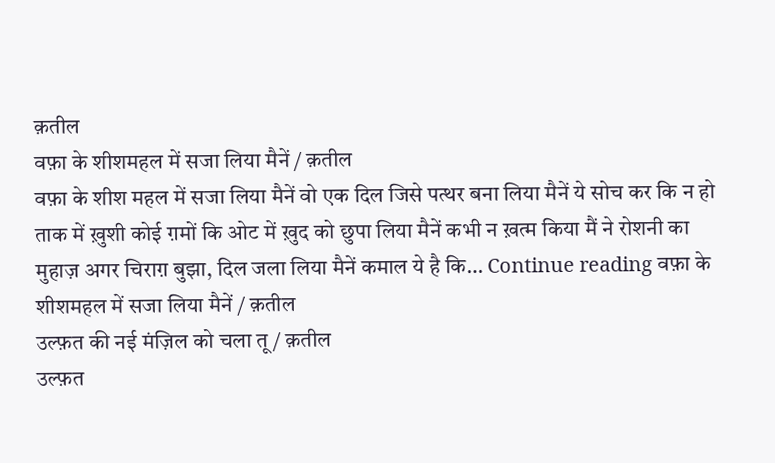क़तील
वफ़ा के शीशमहल में सजा लिया मैनें / क़तील
वफ़ा के शीश महल में सजा लिया मैनें वो एक दिल जिसे पत्थर बना लिया मैनें ये सोच कर कि न हो ताक में ख़ुशी कोई ग़मों कि ओट में ख़ुद को छुपा लिया मैनें कभी न ख़त्म किया मैं ने रोशनी का मुहाज़ अगर चिराग़ बुझा, दिल जला लिया मैनें कमाल ये है कि… Continue reading वफ़ा के शीशमहल में सजा लिया मैनें / क़तील
उल्फ़त की नई मंज़िल को चला तू / क़तील
उल्फ़त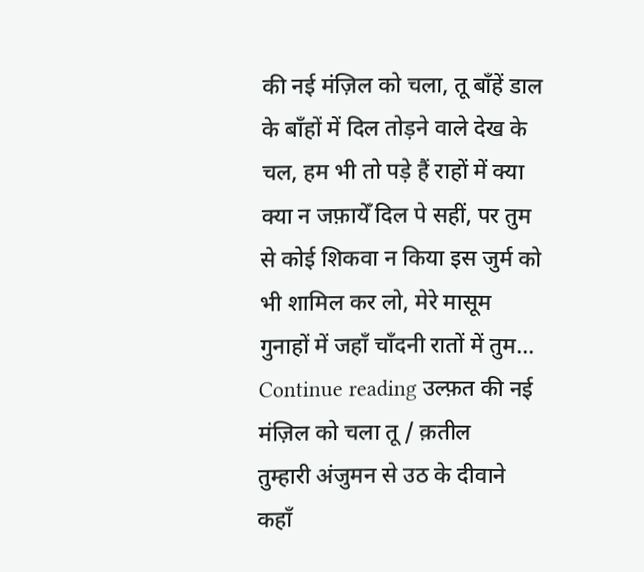की नई मंज़िल को चला, तू बाँहें डाल के बाँहों में दिल तोड़ने वाले देख के चल, हम भी तो पड़े हैं राहों में क्या क्या न जफ़ायेँ दिल पे सहीं, पर तुम से कोई शिकवा न किया इस जुर्म को भी शामिल कर लो, मेरे मासूम गुनाहों में जहाँ चाँदनी रातों में तुम… Continue reading उल्फ़त की नई मंज़िल को चला तू / क़तील
तुम्हारी अंजुमन से उठ के दीवाने कहाँ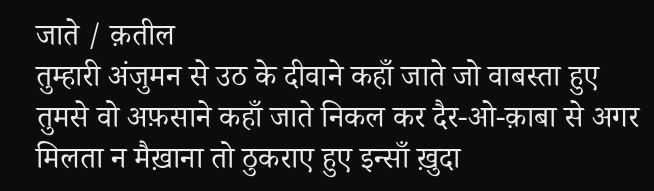जाते / क़तील
तुम्हारी अंजुमन से उठ के दीवाने कहाँ जाते जो वाबस्ता हुए तुमसे वो अफ़साने कहाँ जाते निकल कर दैर-ओ-क़ाबा से अगर मिलता न मैख़ाना तो ठुकराए हुए इन्साँ ख़ुदा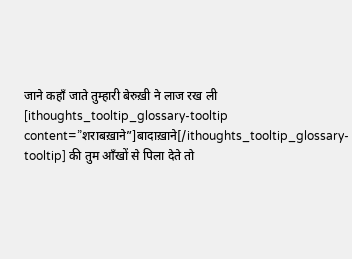जाने कहाँ जाते तुम्हारी बेरुख़ी ने लाज रख ली [ithoughts_tooltip_glossary-tooltip content=”शराबख़ाने”]बादाख़ाने[/ithoughts_tooltip_glossary-tooltip] की तुम आँखों से पिला देते तो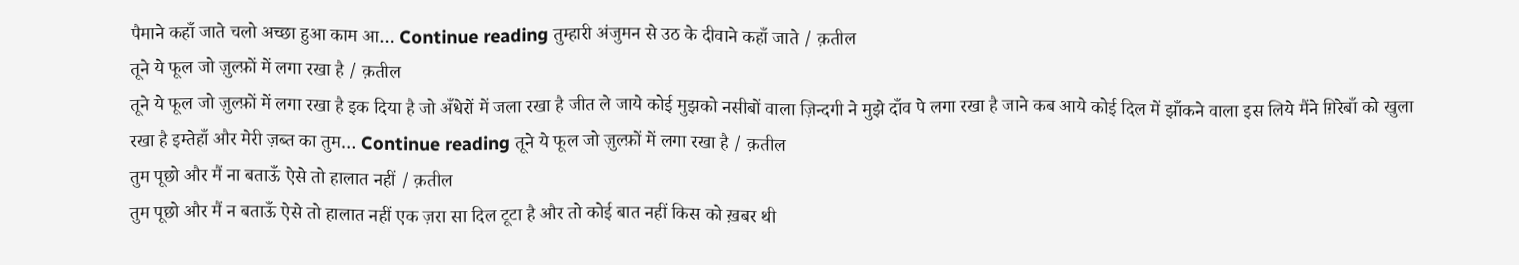पैमाने कहाँ जाते चलो अच्छा हुआ काम आ… Continue reading तुम्हारी अंजुमन से उठ के दीवाने कहाँ जाते / क़तील
तूने ये फूल जो ज़ुल्फ़ों में लगा रखा है / क़तील
तूने ये फूल जो ज़ुल्फ़ों में लगा रखा है इक दिया है जो अँधेरों में जला रखा है जीत ले जाये कोई मुझको नसीबों वाला ज़िन्दगी ने मुझे दाँव पे लगा रखा है जाने कब आये कोई दिल में झाँकने वाला इस लिये मैंने ग़िरेबाँ को खुला रखा है इम्तेहाँ और मेरी ज़ब्त का तुम… Continue reading तूने ये फूल जो ज़ुल्फ़ों में लगा रखा है / क़तील
तुम पूछो और मैं ना बताऊँ ऐसे तो हालात नहीं / क़तील
तुम पूछो और मैं न बताऊँ ऐसे तो हालात नहीं एक ज़रा सा दिल टूटा है और तो कोई बात नहीं किस को ख़बर थी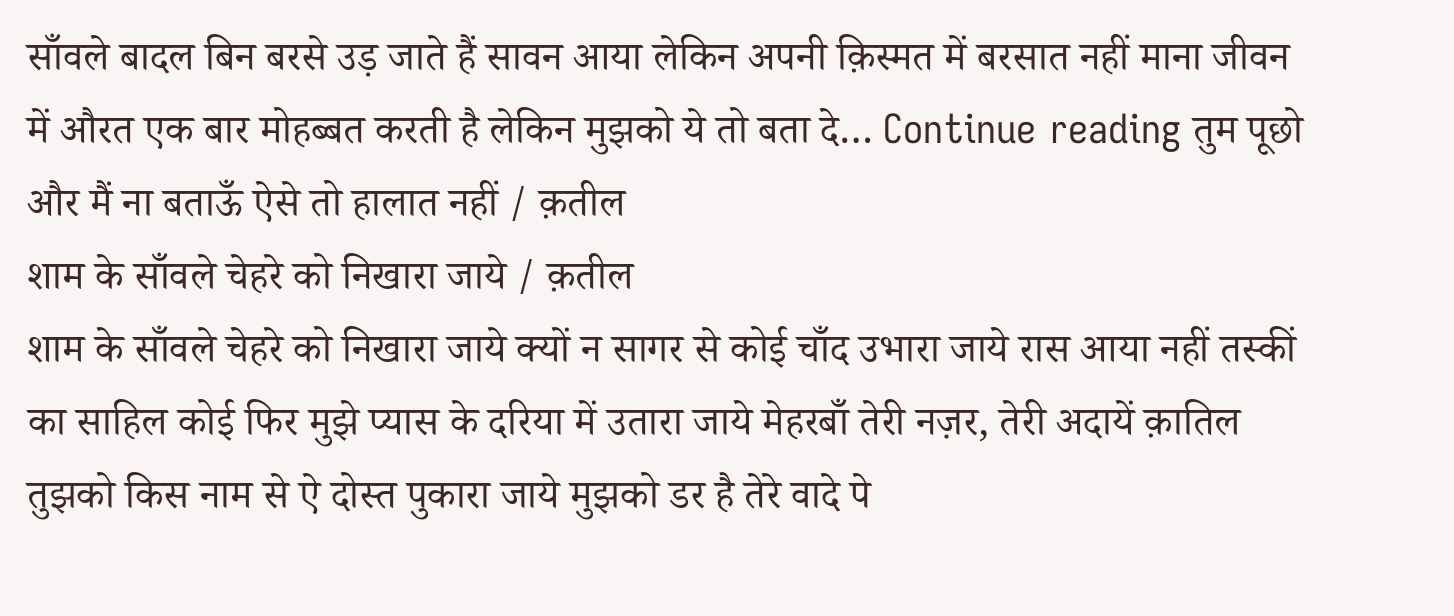साँवले बादल बिन बरसे उड़ जाते हैं सावन आया लेकिन अपनी क़िस्मत में बरसात नहीं माना जीवन में औरत एक बार मोहब्बत करती है लेकिन मुझको ये तो बता दे… Continue reading तुम पूछो और मैं ना बताऊँ ऐसे तो हालात नहीं / क़तील
शाम के साँवले चेहरे को निखारा जाये / क़तील
शाम के साँवले चेहरे को निखारा जाये क्यों न सागर से कोई चाँद उभारा जाये रास आया नहीं तस्कीं का साहिल कोई फिर मुझे प्यास के दरिया में उतारा जाये मेहरबाँ तेरी नज़र, तेरी अदायें क़ातिल तुझको किस नाम से ऐ दोस्त पुकारा जाये मुझको डर है तेरे वादे पे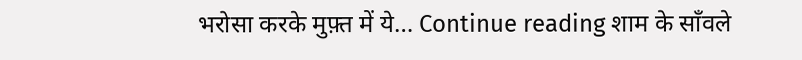भरोसा करके मुफ़्त में ये… Continue reading शाम के साँवले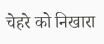चेहरे को निखारा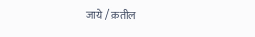जाये / क़तील